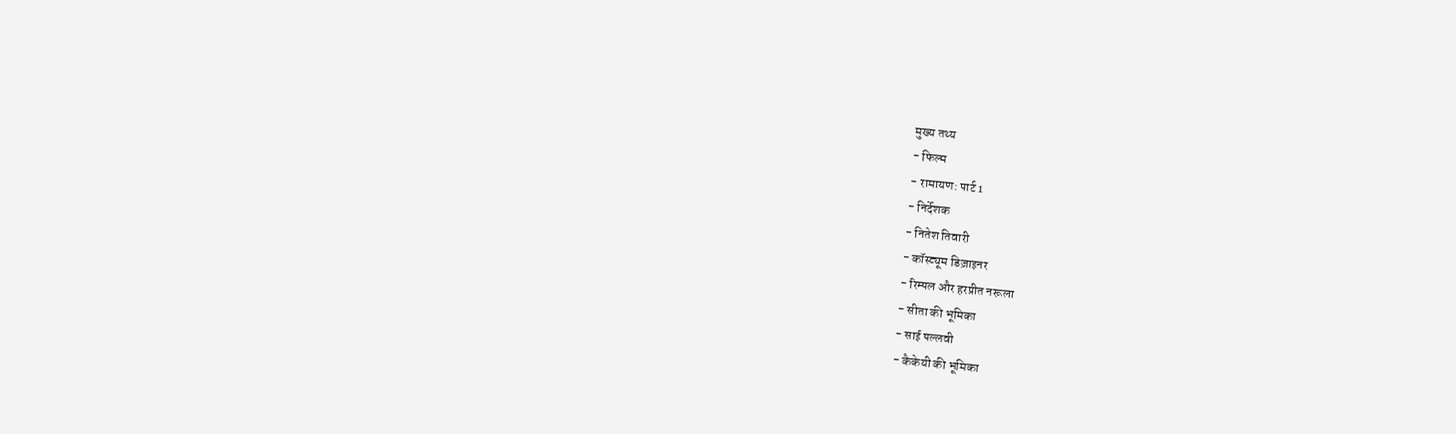मुख्य तथ्य
- फिल्म
- रामायण: पार्ट 1
- निर्देशक
- नितेश तिवारी
- कॉस्ट्यूम डिज़ाइनर
- रिम्पल और हरप्रीत नरूला
- सीता की भूमिका
- साई पल्लवी
- कैकेयी की भूमिका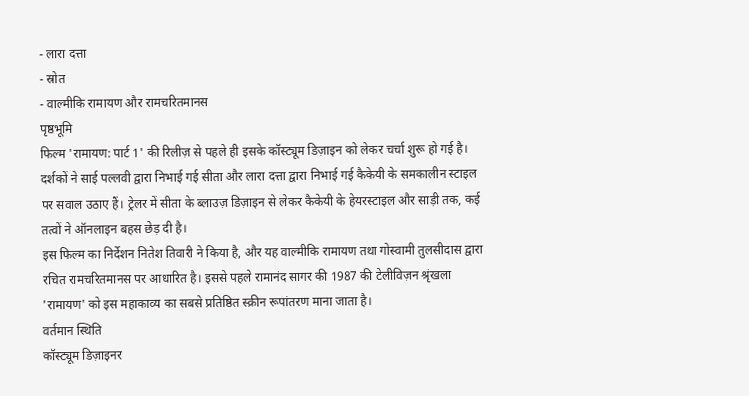- लारा दत्ता
- स्रोत
- वाल्मीकि रामायण और रामचरितमानस
पृष्ठभूमि
फिल्म 'रामायण: पार्ट 1' की रिलीज़ से पहले ही इसके कॉस्ट्यूम डिज़ाइन को लेकर चर्चा शुरू हो गई है। दर्शकों ने साई पल्लवी द्वारा निभाई गई सीता और लारा दत्ता द्वारा निभाई गई कैकेयी के समकालीन स्टाइल पर सवाल उठाए हैं। ट्रेलर में सीता के ब्लाउज़ डिज़ाइन से लेकर कैकेयी के हेयरस्टाइल और साड़ी तक, कई तत्वों ने ऑनलाइन बहस छेड़ दी है।
इस फिल्म का निर्देशन नितेश तिवारी ने किया है, और यह वाल्मीकि रामायण तथा गोस्वामी तुलसीदास द्वारा रचित रामचरितमानस पर आधारित है। इससे पहले रामानंद सागर की 1987 की टेलीविज़न श्रृंखला 'रामायण' को इस महाकाव्य का सबसे प्रतिष्ठित स्क्रीन रूपांतरण माना जाता है।
वर्तमान स्थिति
कॉस्ट्यूम डिज़ाइनर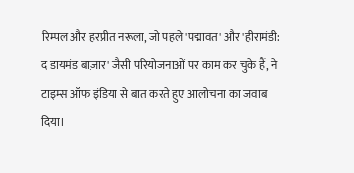रिम्पल और हरप्रीत नरूला, जो पहले 'पद्मावत' और 'हीरामंडी: द डायमंड बाज़ार' जैसी परियोजनाओं पर काम कर चुके हैं, ने टाइम्स ऑफ इंडिया से बात करते हुए आलोचना का जवाब दिया।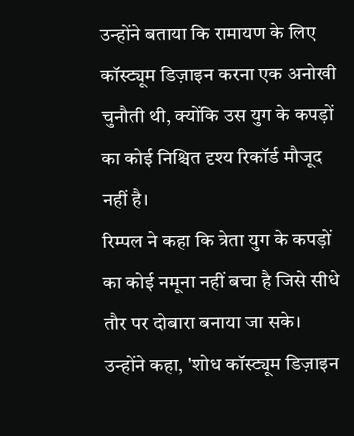उन्होंने बताया कि रामायण के लिए कॉस्ट्यूम डिज़ाइन करना एक अनोखी चुनौती थी, क्योंकि उस युग के कपड़ों का कोई निश्चित दृश्य रिकॉर्ड मौजूद नहीं है।
रिम्पल ने कहा कि त्रेता युग के कपड़ों का कोई नमूना नहीं बचा है जिसे सीधे तौर पर दोबारा बनाया जा सके। उन्होंने कहा, 'शोध कॉस्ट्यूम डिज़ाइन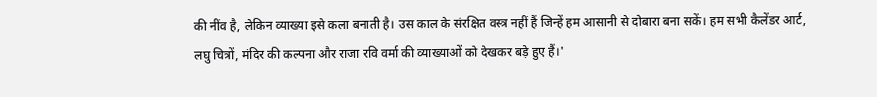की नींव है, लेकिन व्याख्या इसे कला बनाती है। उस काल के संरक्षित वस्त्र नहीं हैं जिन्हें हम आसानी से दोबारा बना सकें। हम सभी कैलेंडर आर्ट, लघु चित्रों, मंदिर की कल्पना और राजा रवि वर्मा की व्याख्याओं को देखकर बड़े हुए हैं।'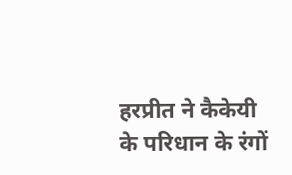हरप्रीत ने कैकेयी के परिधान के रंगों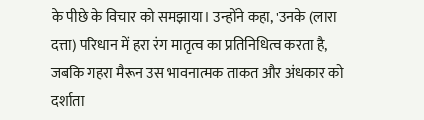के पीछे के विचार को समझाया। उन्होंने कहा, 'उनके (लारा दत्ता) परिधान में हरा रंग मातृत्व का प्रतिनिधित्व करता है, जबकि गहरा मैरून उस भावनात्मक ताकत और अंधकार को दर्शाता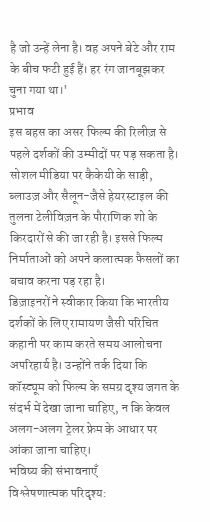है जो उन्हें लेना है। वह अपने बेटे और राम के बीच फटी हुई हैं। हर रंग जानबूझकर चुना गया था।'
प्रभाव
इस बहस का असर फिल्म की रिलीज़ से पहले दर्शकों की उम्मीदों पर पड़ सकता है। सोशल मीडिया पर कैकेयी के साड़ी, ब्लाउज़ और सैलून-जैसे हेयरस्टाइल की तुलना टेलीविज़न के पौराणिक शो के किरदारों से की जा रही है। इससे फिल्म निर्माताओं को अपने कलात्मक फैसलों का बचाव करना पड़ रहा है।
डिज़ाइनरों ने स्वीकार किया कि भारतीय दर्शकों के लिए रामायण जैसी परिचित कहानी पर काम करते समय आलोचना अपरिहार्य है। उन्होंने तर्क दिया कि कॉस्ट्यूम को फिल्म के समग्र दृश्य जगत के संदर्भ में देखा जाना चाहिए, न कि केवल अलग-अलग ट्रेलर फ्रेम के आधार पर आंका जाना चाहिए।
भविष्य की संभावनाएँ
विश्लेषणात्मक परिदृश्य: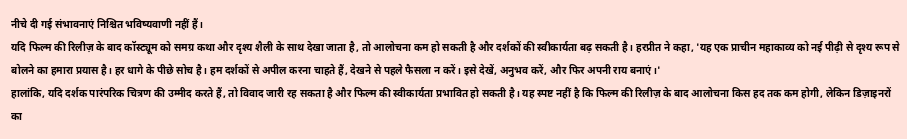नीचे दी गई संभावनाएं निश्चित भविष्यवाणी नहीं हैं।
यदि फिल्म की रिलीज़ के बाद कॉस्ट्यूम को समग्र कथा और दृश्य शैली के साथ देखा जाता है, तो आलोचना कम हो सकती है और दर्शकों की स्वीकार्यता बढ़ सकती है। हरप्रीत ने कहा, 'यह एक प्राचीन महाकाव्य को नई पीढ़ी से दृश्य रूप से बोलने का हमारा प्रयास है। हर धागे के पीछे सोच है। हम दर्शकों से अपील करना चाहते हैं, देखने से पहले फैसला न करें। इसे देखें, अनुभव करें, और फिर अपनी राय बनाएं।'
हालांकि, यदि दर्शक पारंपरिक चित्रण की उम्मीद करते हैं, तो विवाद जारी रह सकता है और फिल्म की स्वीकार्यता प्रभावित हो सकती है। यह स्पष्ट नहीं है कि फिल्म की रिलीज़ के बाद आलोचना किस हद तक कम होगी, लेकिन डिज़ाइनरों का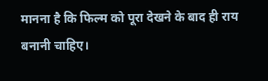मानना है कि फिल्म को पूरा देखने के बाद ही राय बनानी चाहिए।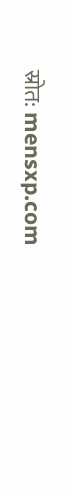स्रोत: mensxp.com